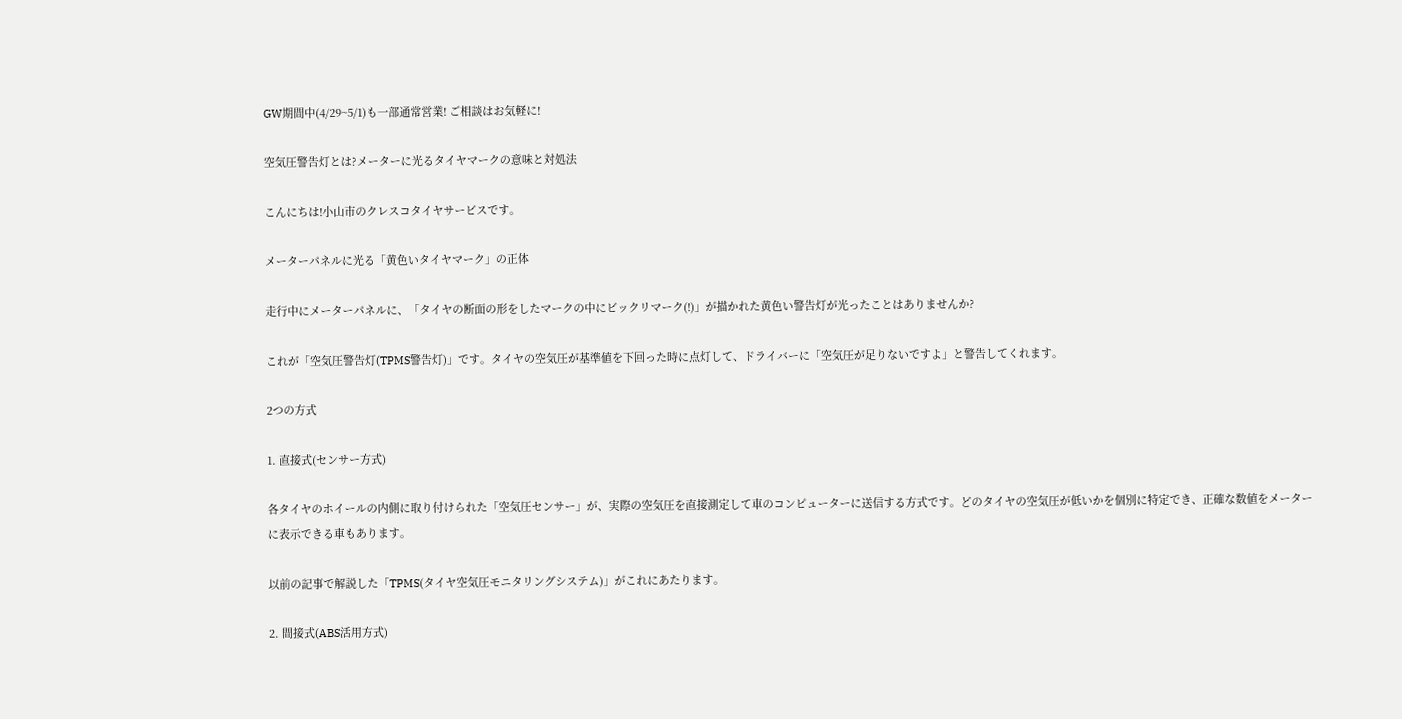GW期間中(4/29~5/1)も一部通常営業! ご相談はお気軽に!

空気圧警告灯とは?メーターに光るタイヤマークの意味と対処法

こんにちは!小山市のクレスコタイヤサービスです。

メーターパネルに光る「黄色いタイヤマーク」の正体

走行中にメーターパネルに、「タイヤの断面の形をしたマークの中にビックリマーク(!)」が描かれた黄色い警告灯が光ったことはありませんか?

これが「空気圧警告灯(TPMS警告灯)」です。タイヤの空気圧が基準値を下回った時に点灯して、ドライバーに「空気圧が足りないですよ」と警告してくれます。

2つの方式

1. 直接式(センサー方式)

各タイヤのホイールの内側に取り付けられた「空気圧センサー」が、実際の空気圧を直接測定して車のコンピューターに送信する方式です。どのタイヤの空気圧が低いかを個別に特定でき、正確な数値をメーターに表示できる車もあります。

以前の記事で解説した「TPMS(タイヤ空気圧モニタリングシステム)」がこれにあたります。

2. 間接式(ABS活用方式)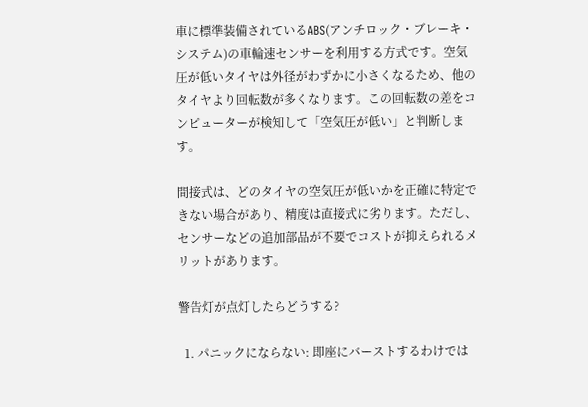車に標準装備されているABS(アンチロック・ブレーキ・システム)の車輪速センサーを利用する方式です。空気圧が低いタイヤは外径がわずかに小さくなるため、他のタイヤより回転数が多くなります。この回転数の差をコンピューターが検知して「空気圧が低い」と判断します。

間接式は、どのタイヤの空気圧が低いかを正確に特定できない場合があり、精度は直接式に劣ります。ただし、センサーなどの追加部品が不要でコストが抑えられるメリットがあります。

警告灯が点灯したらどうする?

  1. パニックにならない: 即座にバーストするわけでは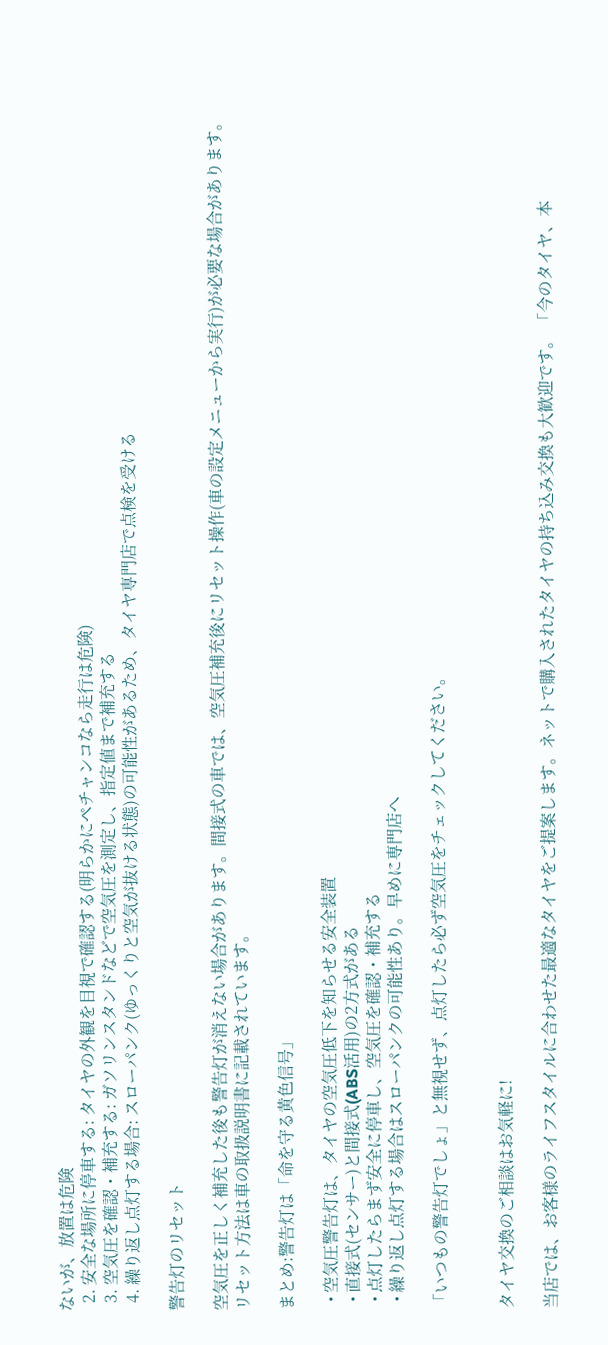ないが、放置は危険
  2. 安全な場所に停車する: タイヤの外観を目視で確認する(明らかにペチャンコなら走行は危険)
  3. 空気圧を確認・補充する: ガソリンスタンドなどで空気圧を測定し、指定値まで補充する
  4. 繰り返し点灯する場合: スローパンク(ゆっくりと空気が抜ける状態)の可能性があるため、タイヤ専門店で点検を受ける

警告灯のリセット

空気圧を正しく補充した後も警告灯が消えない場合があります。間接式の車では、空気圧補充後にリセット操作(車の設定メニューから実行)が必要な場合があります。リセット方法は車の取扱説明書に記載されています。

まとめ:警告灯は「命を守る黄色信号」

  • 空気圧警告灯は、タイヤの空気圧低下を知らせる安全装置
  • 直接式(センサー)と間接式(ABS活用)の2方式がある
  • 点灯したらまず安全に停車し、空気圧を確認・補充する
  • 繰り返し点灯する場合はスローパンクの可能性あり。早めに専門店へ

「いつもの警告灯でしょ」と無視せず、点灯したら必ず空気圧をチェックしてください。


タイヤ交換のご相談はお気軽に!

当店では、お客様のライフスタイルに合わせた最適なタイヤをご提案します。ネットで購入されたタイヤの持ち込み交換も大歓迎です。 「今のタイヤ、本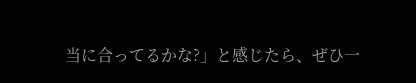当に合ってるかな?」と感じたら、ぜひ一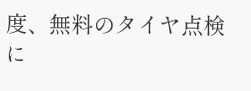度、無料のタイヤ点検に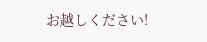お越しください!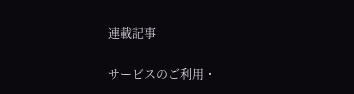連載記事

サービスのご利用・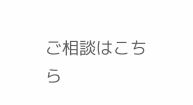ご相談はこちら